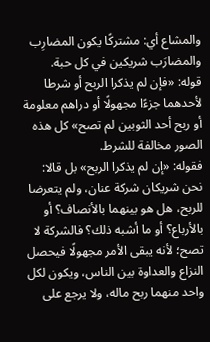والمشاع أي: مشتركًا يكون المضارِب والمضارَب شريكين في كل حبة.
قوله: «فإن لم يذكرا الربح أو شرطا لأحدهما جزءًا مجهولًا أو دراهم معلومة أو ربح أحد الثوبين لم تصح» كل هذه الصور مخالفة للشرط.
فقوله: «إن لم يذكرا الربح» بل قالا: نحن شريكان شركة عنان، ولم يتعرضا للربح، هل هو بينهما بالأنصاف؟ أو بالأرباع؟ أو ما أشبه ذلك؟ فالشركة لا تصح؛ لأنه يبقى الأمر مجهولًا فيحصل النزاع والعداوة بين الناس، ويكون لكل واحد منهما ربح ماله، ولا يرجع على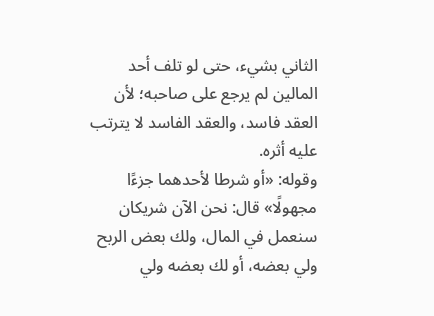الثاني بشيء، حتى لو تلف أحد المالين لم يرجع على صاحبه؛ لأن العقد فاسد، والعقد الفاسد لا يترتب عليه أثره.
وقوله: «أو شرطا لأحدهما جزءًا مجهولًا» قال: نحن الآن شريكان سنعمل في المال، ولك بعض الربح ولي بعضه، أو لك بعضه ولي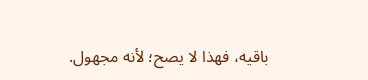باقيه، فهذا لا يصح؛ لأنه مجهول.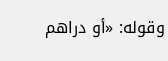وقوله: «أو دراهم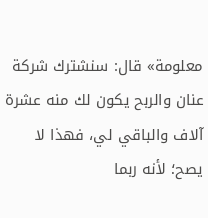معلومة» قال: سنشترك شركة عنان والربح يكون لك منه عشرة آلاف والباقي لي، فهذا لا يصح؛ لأنه ربما